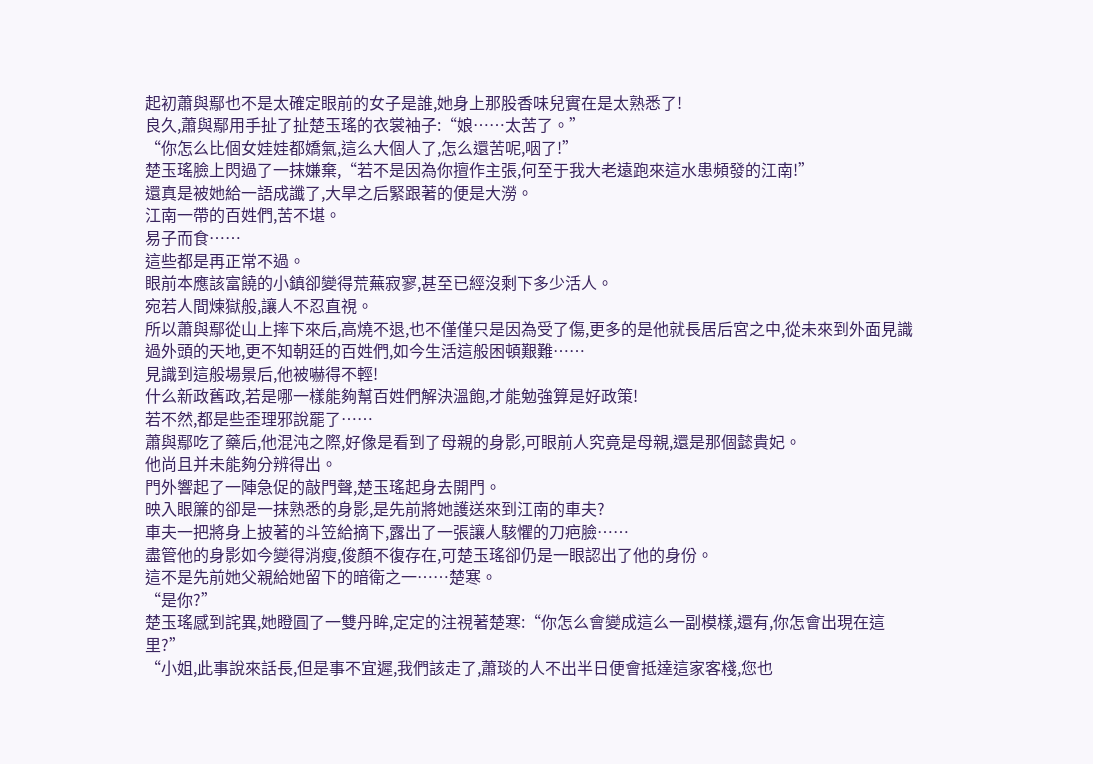起初蕭與鄢也不是太確定眼前的女子是誰,她身上那股香味兒實在是太熟悉了!
良久,蕭與鄢用手扯了扯楚玉瑤的衣裳袖子:“娘……太苦了。”
“你怎么比個女娃娃都嬌氣,這么大個人了,怎么還苦呢,咽了!”
楚玉瑤臉上閃過了一抹嫌棄,“若不是因為你擅作主張,何至于我大老遠跑來這水患頻發的江南!”
還真是被她給一語成讖了,大旱之后緊跟著的便是大澇。
江南一帶的百姓們,苦不堪。
易子而食……
這些都是再正常不過。
眼前本應該富饒的小鎮卻變得荒蕪寂寥,甚至已經沒剩下多少活人。
宛若人間煉獄般,讓人不忍直視。
所以蕭與鄢從山上摔下來后,高燒不退,也不僅僅只是因為受了傷,更多的是他就長居后宮之中,從未來到外面見識過外頭的天地,更不知朝廷的百姓們,如今生活這般困頓艱難……
見識到這般場景后,他被嚇得不輕!
什么新政舊政,若是哪一樣能夠幫百姓們解決溫飽,才能勉強算是好政策!
若不然,都是些歪理邪說罷了……
蕭與鄢吃了藥后,他混沌之際,好像是看到了母親的身影,可眼前人究竟是母親,還是那個懿貴妃。
他尚且并未能夠分辨得出。
門外響起了一陣急促的敲門聲,楚玉瑤起身去開門。
映入眼簾的卻是一抹熟悉的身影,是先前將她護送來到江南的車夫?
車夫一把將身上披著的斗笠給摘下,露出了一張讓人駭懼的刀疤臉……
盡管他的身影如今變得消瘦,俊顏不復存在,可楚玉瑤卻仍是一眼認出了他的身份。
這不是先前她父親給她留下的暗衛之一……楚寒。
“是你?”
楚玉瑤感到詫異,她瞪圓了一雙丹眸,定定的注視著楚寒:“你怎么會變成這么一副模樣,還有,你怎會出現在這里?”
“小姐,此事說來話長,但是事不宜遲,我們該走了,蕭琰的人不出半日便會抵達這家客棧,您也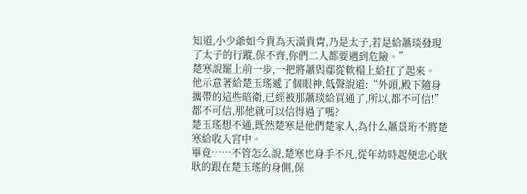知道,小少爺如今貴為天潢貴胄,乃是太子,若是給蕭琰發現了太子的行蹤,保不齊,你們二人都要遇到危險。”
楚寒說罷上前一步,一把將蕭與鄢從軟榻上給扛了起來。
他示意著給楚玉瑤遞了個眼神,低聲說道:“外頭,殿下隨身攜帶的這些暗衛,已經被那蕭琰給買通了,所以,都不可信!”
都不可信,那他就可以信得過了嗎?
楚玉瑤想不通,既然楚寒是他們楚家人,為什么蕭景珩不將楚寒給收入宮中。
畢竟……不管怎么說,楚寒也身手不凡,從年幼時起便忠心耿耿的跟在楚玉瑤的身側,保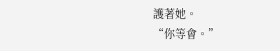護著她。
“你等會。”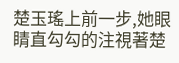楚玉瑤上前一步,她眼睛直勾勾的注視著楚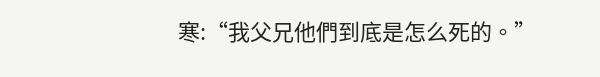寒:“我父兄他們到底是怎么死的。”